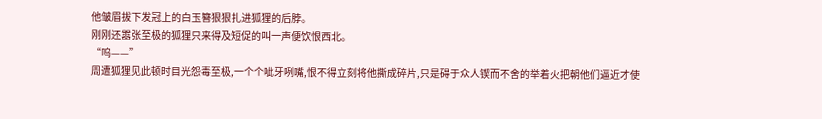他皱眉拔下发冠上的白玉簪狠狠扎进狐狸的后脖。
刚刚还嚣张至极的狐狸只来得及短促的叫一声便饮恨西北。
“呜——”
周遭狐狸见此顿时目光怨毒至极,一个个呲牙咧嘴,恨不得立刻将他撕成碎片,只是碍于众人锲而不舍的举着火把朝他们逼近才使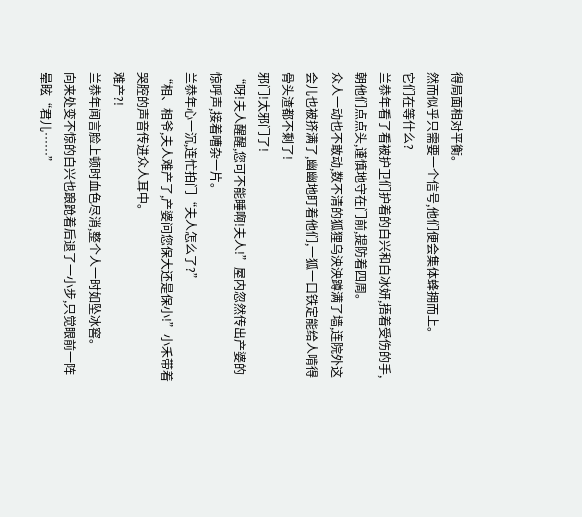得局面相对平衡。
然而似乎只需要一个信号,他们便会集体蜂拥而上。
它们在等什么?
兰恭年看了看被护卫们护着的白兴和白冰妍,捂着受伤的手,朝他们点点头,谨慎地守在门前,提防着四周。
众人一动也不敢动,数不清的狐狸乌泱泱蹲满了墙,连院外这会儿也被挤满了,幽幽地盯着他们,一狐一口铁定能给人啃得骨头渣都不剩了!
邪门!太邪门了!
“呀!夫人醒醒,您可不能睡啊!夫人!”屋内忽然传出产婆的惊呼声,接着嘈杂一片。
兰恭年心一沉,连忙拍门“夫人怎么了?”
“相、相爷,夫人难产了,产婆问您保大还是保小!”小禾带着哭腔的声音传进众人耳中。
难产?!
兰恭年闻言脸上顿时血色尽消,整个人一时如坠冰窖。
向来处变不惊的白兴也踉跄着后退了一小步,只觉眼前一阵晕眩“君儿……”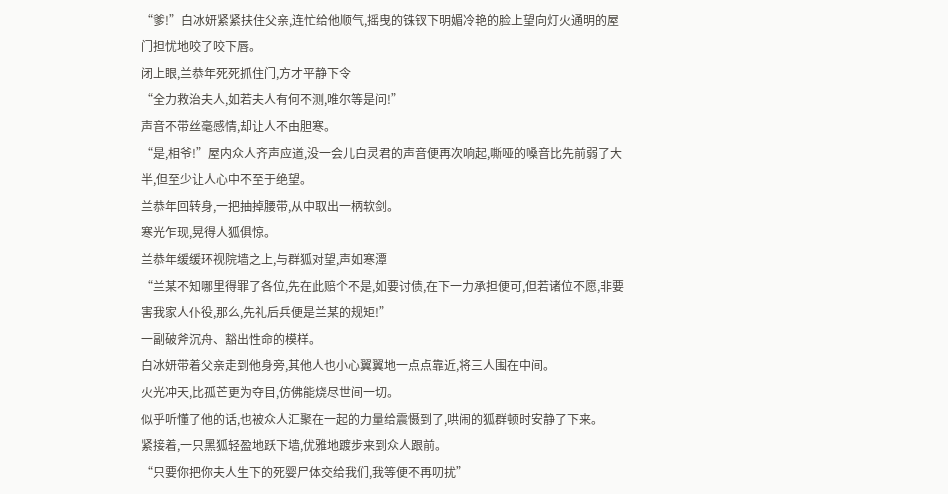“爹!”白冰妍紧紧扶住父亲,连忙给他顺气,摇曳的铢钗下明媚冷艳的脸上望向灯火通明的屋门担忧地咬了咬下唇。
闭上眼,兰恭年死死抓住门,方才平静下令
“全力救治夫人,如若夫人有何不测,唯尔等是问!”
声音不带丝毫感情,却让人不由胆寒。
“是,相爷!”屋内众人齐声应道,没一会儿白灵君的声音便再次响起,嘶哑的嗓音比先前弱了大半,但至少让人心中不至于绝望。
兰恭年回转身,一把抽掉腰带,从中取出一柄软剑。
寒光乍现,晃得人狐俱惊。
兰恭年缓缓环视院墙之上,与群狐对望,声如寒潭
“兰某不知哪里得罪了各位,先在此赔个不是,如要讨债,在下一力承担便可,但若诸位不愿,非要害我家人仆役,那么,先礼后兵便是兰某的规矩!”
一副破斧沉舟、豁出性命的模样。
白冰妍带着父亲走到他身旁,其他人也小心翼翼地一点点靠近,将三人围在中间。
火光冲天,比孤芒更为夺目,仿佛能烧尽世间一切。
似乎听懂了他的话,也被众人汇聚在一起的力量给震慑到了,哄闹的狐群顿时安静了下来。
紧接着,一只黑狐轻盈地跃下墙,优雅地踱步来到众人跟前。
“只要你把你夫人生下的死婴尸体交给我们,我等便不再叨扰”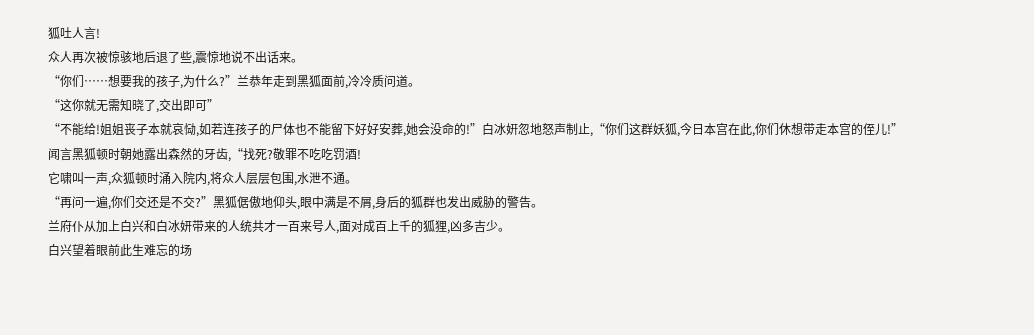狐吐人言!
众人再次被惊骇地后退了些,震惊地说不出话来。
“你们……想要我的孩子,为什么?”兰恭年走到黑狐面前,冷冷质问道。
“这你就无需知晓了,交出即可”
“不能给!姐姐丧子本就哀恸,如若连孩子的尸体也不能留下好好安葬,她会没命的!”白冰姸忽地怒声制止,“你们这群妖狐,今日本宫在此,你们休想带走本宫的侄儿!”
闻言黑狐顿时朝她露出森然的牙齿,“找死?敬罪不吃吃罚酒!
它啸叫一声,众狐顿时涌入院内,将众人层层包围,水泄不通。
“再问一遍,你们交还是不交?”黑狐倨傲地仰头,眼中满是不屑,身后的狐群也发出威胁的警告。
兰府仆从加上白兴和白冰妍带来的人统共才一百来号人,面对成百上千的狐狸,凶多吉少。
白兴望着眼前此生难忘的场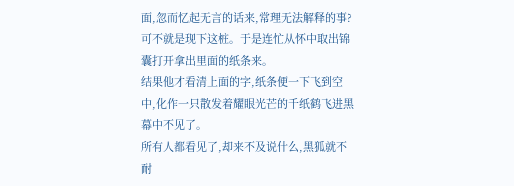面,忽而忆起无言的话来,常理无法解释的事?可不就是现下这桩。于是连忙从怀中取出锦囊打开拿出里面的纸条来。
结果他才看清上面的字,纸条便一下飞到空中,化作一只散发着耀眼光芒的千纸鹤飞进黑幕中不见了。
所有人都看见了,却来不及说什么,黑狐就不耐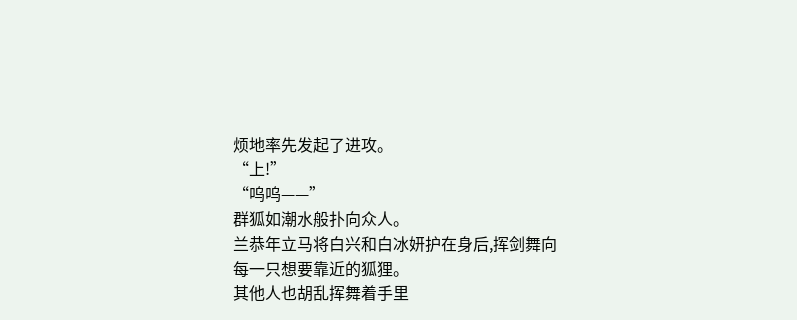烦地率先发起了进攻。
“上!”
“呜呜——”
群狐如潮水般扑向众人。
兰恭年立马将白兴和白冰妍护在身后,挥剑舞向每一只想要靠近的狐狸。
其他人也胡乱挥舞着手里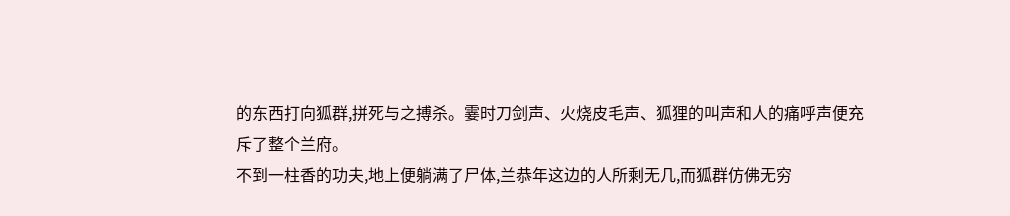的东西打向狐群,拼死与之搏杀。霎时刀剑声、火烧皮毛声、狐狸的叫声和人的痛呼声便充斥了整个兰府。
不到一柱香的功夫,地上便躺满了尸体,兰恭年这边的人所剩无几,而狐群仿佛无穷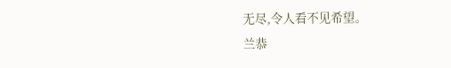无尽,令人看不见希望。
兰恭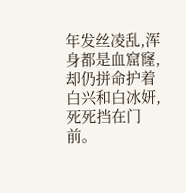年发丝凌乱,浑身都是血窟窿,却仍拼命护着白兴和白冰妍,死死挡在门前。